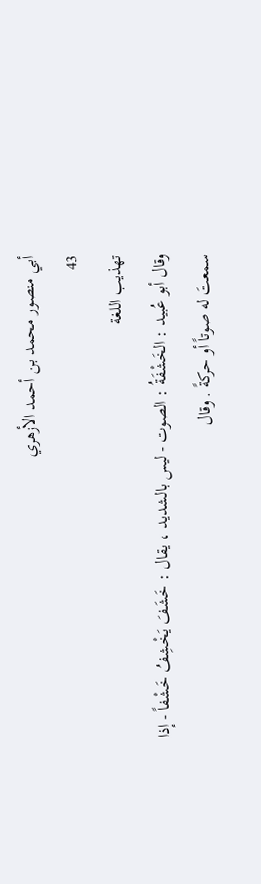أبي منصور محمد بن أحمد الأزهري
43
تهذيب اللغة
وقال أبو عُبيد : الخَشْفَةُ : الصوت - ليس بالشديد ، يقال : خَشَفَ يَخْشِفُ خَشْفاً - إذا سمعتَ له صوتاً أو حركةً . وقال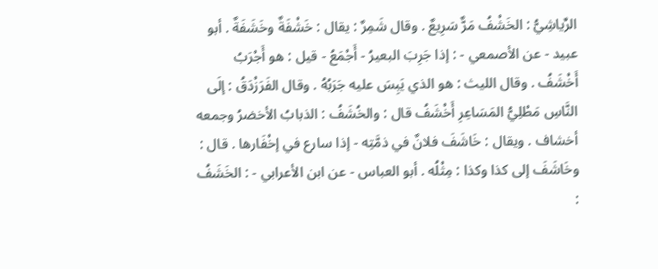الرِّياشِيُّ : الخَشْفُ مَرٌّ سَرِيعٌ . وقال شَمِرٌ : يقال : خَشْفَةٌ وخَشَفَةٌ . أبو عبيد - عن الأصمعي - : إذا جَرِبَ البعيرُ - أَجْمَعُ - قيل : هو أَجْرَبُ أَخْشَفُ . وقال الليث : هو الذي يَبِسَ عليه جَرَبُهُ . وقال الفَرَزْدَقُ : إلَى النَّاسِ مَطْلِيُّ المَسَاعِرِ أَخْشَفُ قال : والخُشَفُ : الذبابُ الأخضرُ وجمعه أخشاف . ويقال : خَاشَفَ فلانٌ في ذمَّتِه - إذا سارع في إخْفَارها . قال : وخَاشَفَ إلى كذا وكذا : مِثْلُه . أبو العباس - عن ابن الأعرابي - : الخَشَفُ :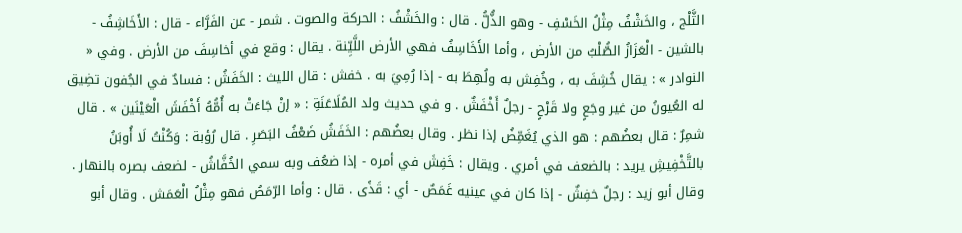الثَّلْج ، والخَشْفُ مِثْلُ الخَسْفِ - وهو الذُّلُّ . قال : والخَشْفُ : الحركة والصوت . شمر - عن الفَرَّاء - قال : الأَخَاشِفُ - بالشين - الْعَزَازُ الصُّلْبُ من الأرض ، وأما الأَخَاسِفُ فهي الأرض اللَّيِّنة . يقال : وقع في أخاسِفَ من الأرض . وفي « النوادر » : يقال خُشِفَ به ، وخُفِش به ولُهِطَ به - إذا رُمِيَ به . خفش : قال الليث : الخَفَشُ : فسادٌ في الجُفون تضِيق له العُيونُ من غير وجَعٍ ولا قَرْحٍ - رجلٌ أَخْفَشٌ . و في حديث ولد المُلَاعَنَةِ : « إنْ جَاءَتْ به أُمُّهُ أَخْفَشَ الْعَيْنَين » . قال شمِرٌ : قال بعضُهم : هو الذي يُغَمِّضُ إذا نظر . وقال بعضُهم : الخَفَشُ ضَعْفُ البَصَرِ . قال رُؤبة : وَكُنْتُ لَا أُوبَنُ بالتَّخْفِيشِ يريد : بالضعف في أمري . ويقال : خَفِشَ في أمره - إذا ضعُف وبه سمي الخُفَّاشُ - لضعف بصره بالنهار . وقال أبو زيد : رجلٌ خفِشٌ - إذا كان في عينيه غَمَصٌ - أي : قَذًى . قال : وأما الرّمَصُ فهو مِثْلُ الْعَمَش . وقال أبو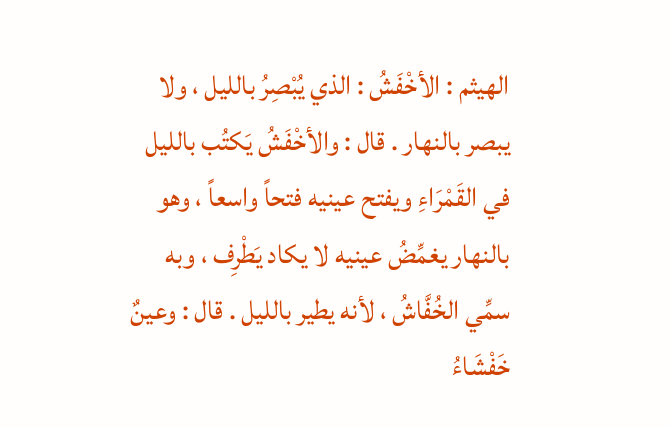الهيثم : الأخْفَشُ : الذي يُبْصِرُ بالليل ، ولا يبصر بالنهار . قال : والأخْفَشُ يَكتُب بالليل في القَمْرَاءِ ويفتح عينيه فتحاً واسعاً ، وهو بالنهار يغمِّضُ عينيه لا يكاد يَطْرِف ، وبه سمِّي الخُفَّاشُ ، لأنه يطير بالليل . قال : وعينٌ خَفْشَاءُ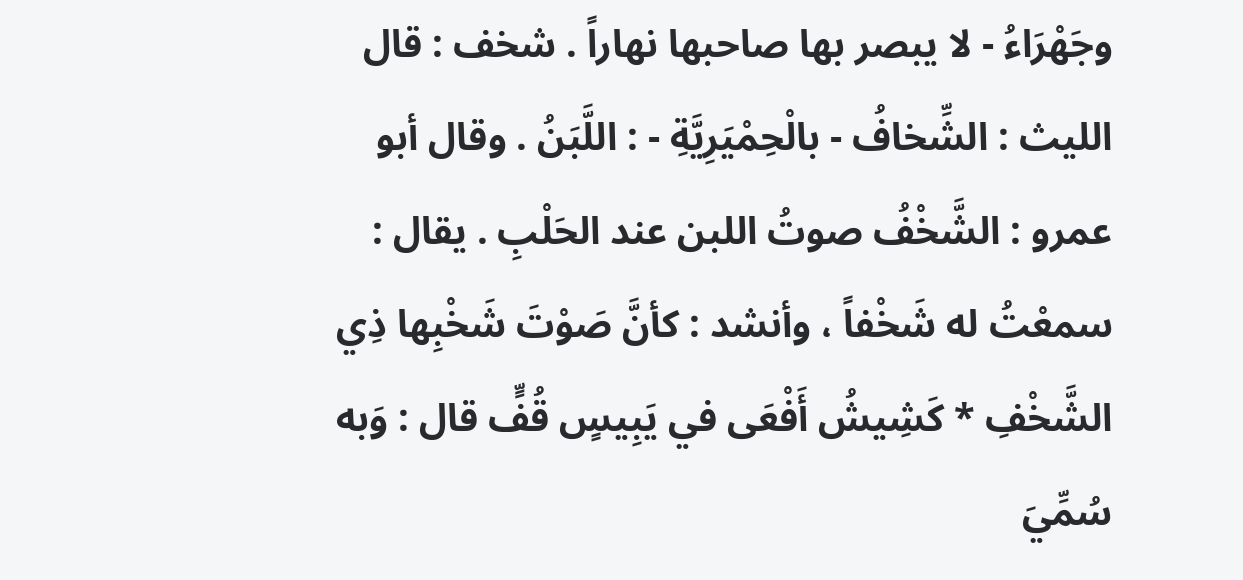وجَهْرَاءُ - لا يبصر بها صاحبها نهاراً . شخف : قال الليث : الشِّخافُ - بالْحِمْيَرِيَّةِ - : اللَّبَنُ . وقال أبو عمرو : الشَّخْفُ صوتُ اللبن عند الحَلْبِ . يقال : سمعْتُ له شَخْفاً ، وأنشد : كأنَّ صَوْتَ شَخْبِها ذِي الشَّخْفِ * كَشِيشُ أَفْعَى في يَبِيسٍ قُفٍّ قال : وَبه سُمِّيَ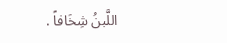اللَّبنُ شِخَافاً .